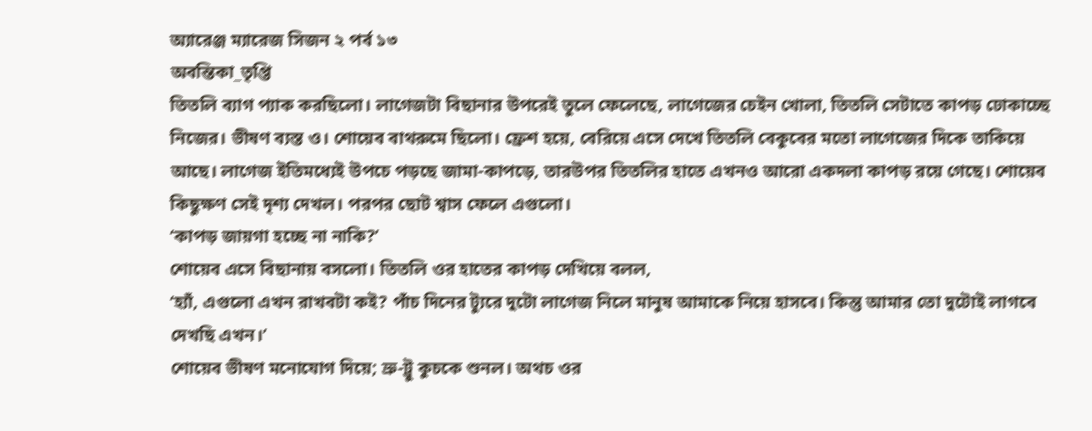অ্যারেঞ্জ ম্যারেজ সিজন ২ পর্ব ১৩
অবন্তিকা_তৃপ্তি
তিতলি ব্যাগ প্যাক করছিলো। লাগেজটা বিছানার উপরেই তুলে ফেলেছে, লাগেজের চেইন খোলা, তিতলি সেটাতে কাপড় ঢোকাচ্ছে নিজের। ভীষণ ব্যস্ত ও। শোয়েব বাথরুমে ছিলো। ফ্রেশ হয়ে, বেরিয়ে এসে দেখে তিতলি বেকুবের মতো লাগেজের দিকে তাকিয়ে আছে। লাগেজ ইতিমধ্যেই উপচে পড়ছে জামা-কাপড়ে, তারউপর তিতলির হাতে এখনও আরো একদলা কাপড় রয়ে গেছে। শোয়েব কিছুক্ষণ সেই দৃশ্য দেখল। পরপর ছোট শ্বাস ফেলে এগুলো।
‘কাপড় জায়গা হচ্ছে না নাকি?’
শোয়েব এসে বিছানায় বসলো। তিতলি ওর হাতের কাপড় দেখিয়ে বলল,
‘হ্যাঁ, এগুলো এখন রাখবটা কই? পাঁচ দিনের ট্যুরে দুটো লাগেজ নিলে মানুষ আমাকে নিয়ে হাসবে। কিন্তু আমার তো দুটোই লাগবে দেখছি এখন।’
শোয়েব ভীষণ মনোযোগ দিয়ে; ভ্রু-ট্রু কুচকে শুনল। অথচ ওর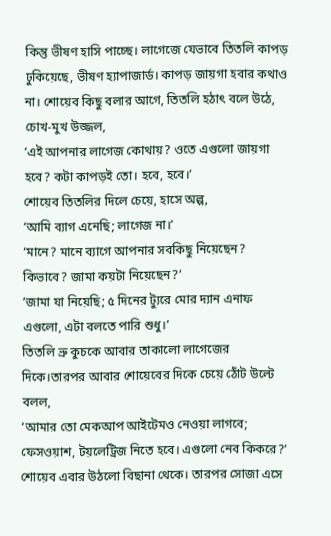কিন্তু ভীষণ হাসি পাচ্ছে। লাগেজে যেভাবে তিতলি কাপড় ঢুকিয়েছে, ভীষণ হ্যাপাজার্ড। কাপড় জায়গা হবার কথাও না। শোয়েব কিছু বলার আগে, তিতলি হঠাৎ বলে উঠে, চোখ-মুখ উজ্জল,
‘এই আপনার লাগেজ কোথায়? ওতে এগুলো জায়গা হবে? কটা কাপড়ই তো। হবে, হবে।’
শোয়েব তিতলির দিলে চেয়ে, হাসে অল্প,
‘আমি ব্যাগ এনেছি; লাগেজ না।’
‘মানে? মানে ব্যাগে আপনার সবকিছু নিয়েছেন? কিভাবে? জামা কয়টা নিয়েছেন?’
‘জামা যা নিয়েছি; ৫ দিনের ট্যুরে মোর দ্যান এনাফ এগুলো, এটা বলতে পারি শুধু।’
তিতলি ভ্রু কুচকে আবার তাকালো লাগেজের দিকে।তারপর আবার শোয়েবের দিকে চেয়ে ঠোঁট উল্টে বলল,
‘আমার তো মেকআপ আইটেমও নেওয়া লাগবে; ফেসওয়াশ, টয়লেট্রিজ নিতে হবে। এগুলো নেব কিকরে?’
শোয়েব এবার উঠলো বিছানা থেকে। তারপর সোজা এসে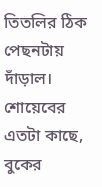তিতলির ঠিক পেছনটায় দাঁড়াল। শোয়েবের এতটা কাছে, বুকের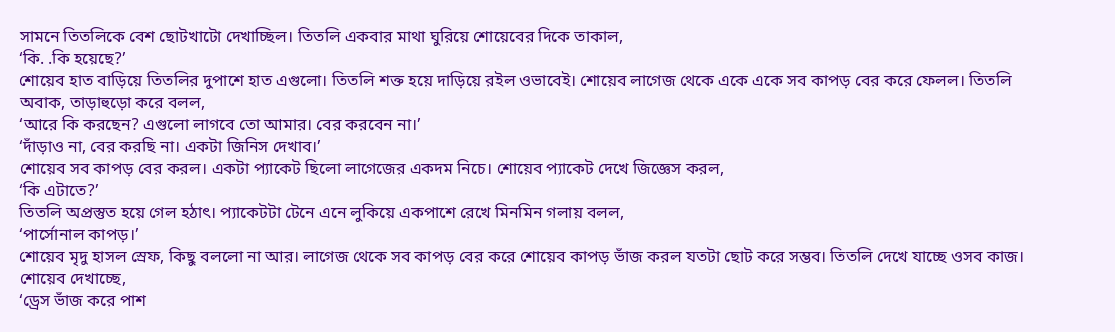সামনে তিতলিকে বেশ ছোটখাটো দেখাচ্ছিল। তিতলি একবার মাথা ঘুরিয়ে শোয়েবের দিকে তাকাল,
‘কি. .কি হয়েছে?’
শোয়েব হাত বাড়িয়ে তিতলির দুপাশে হাত এগুলো। তিতলি শক্ত হয়ে দাড়িয়ে রইল ওভাবেই। শোয়েব লাগেজ থেকে একে একে সব কাপড় বের করে ফেলল। তিতলি অবাক, তাড়াহুড়ো করে বলল,
‘আরে কি করছেন? এগুলো লাগবে তো আমার। বের করবেন না।’
‘দাঁড়াও না, বের করছি না। একটা জিনিস দেখাব।’
শোয়েব সব কাপড় বের করল। একটা প্যাকেট ছিলো লাগেজের একদম নিচে। শোয়েব প্যাকেট দেখে জিজ্ঞেস করল,
‘কি এটাতে?’
তিতলি অপ্রস্তুত হয়ে গেল হঠাৎ। প্যাকেটটা টেনে এনে লুকিয়ে একপাশে রেখে মিনমিন গলায় বলল,
‘পার্সোনাল কাপড়।’
শোয়েব মৃদু হাসল স্রেফ, কিছু বললো না আর। লাগেজ থেকে সব কাপড় বের করে শোয়েব কাপড় ভাঁজ করল যতটা ছোট করে সম্ভব। তিতলি দেখে যাচ্ছে ওসব কাজ। শোয়েব দেখাচ্ছে,
‘ড্রেস ভাঁজ করে পাশ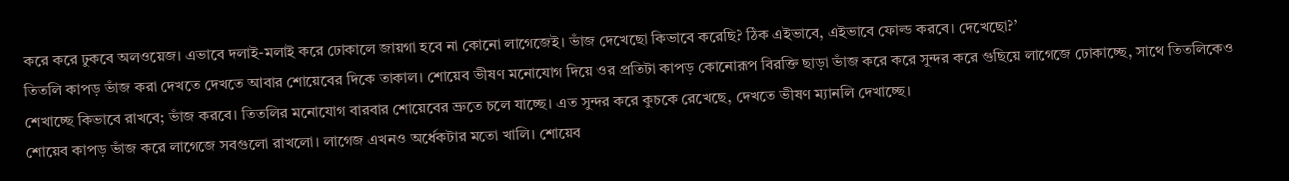করে করে ঢুকবে অলওয়েজ। এভাবে দলাই-মলাই করে ঢোকালে জায়গা হবে না কোনো লাগেজেই। ভাঁজ দেখেছো কিভাবে করেছি? ঠিক এইভাবে, এইভাবে ফোল্ড করবে। দেখেছো?’
তিতলি কাপড় ভাঁজ করা দেখতে দেখতে আবার শোয়েবের দিকে তাকাল। শোয়েব ভীষণ মনোযোগ দিয়ে ওর প্রতিটা কাপড় কোনোরূপ বিরক্তি ছাড়া ভাঁজ করে করে সুন্দর করে গুছিয়ে লাগেজে ঢোকাচ্ছে, সাথে তিতলিকেও শেখাচ্ছে কিভাবে রাখবে; ভাঁজ করবে। তিতলির মনোযোগ বারবার শোয়েবের ভ্রুতে চলে যাচ্ছে। এত সুন্দর করে কুচকে রেখেছে, দেখতে ভীষণ ম্যানলি দেখাচ্ছে।
শোয়েব কাপড় ভাঁজ করে লাগেজে সবগুলো রাখলো। লাগেজ এখনও অর্ধেকটার মতো খালি। শোয়েব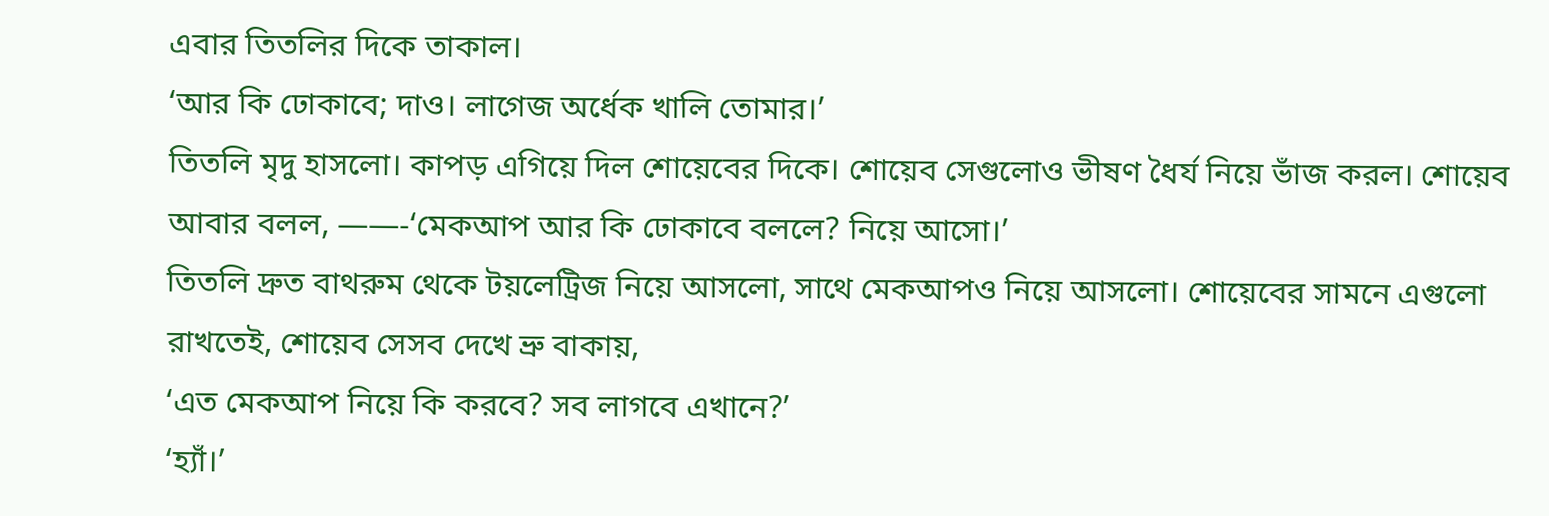এবার তিতলির দিকে তাকাল।
‘আর কি ঢোকাবে; দাও। লাগেজ অর্ধেক খালি তোমার।’
তিতলি মৃদু হাসলো। কাপড় এগিয়ে দিল শোয়েবের দিকে। শোয়েব সেগুলোও ভীষণ ধৈর্য নিয়ে ভাঁজ করল। শোয়েব আবার বলল, ——-‘মেকআপ আর কি ঢোকাবে বললে? নিয়ে আসো।’
তিতলি দ্রুত বাথরুম থেকে টয়লেট্রিজ নিয়ে আসলো, সাথে মেকআপও নিয়ে আসলো। শোয়েবের সামনে এগুলো রাখতেই, শোয়েব সেসব দেখে ভ্রু বাকায়,
‘এত মেকআপ নিয়ে কি করবে? সব লাগবে এখানে?’
‘হ্যাঁ।’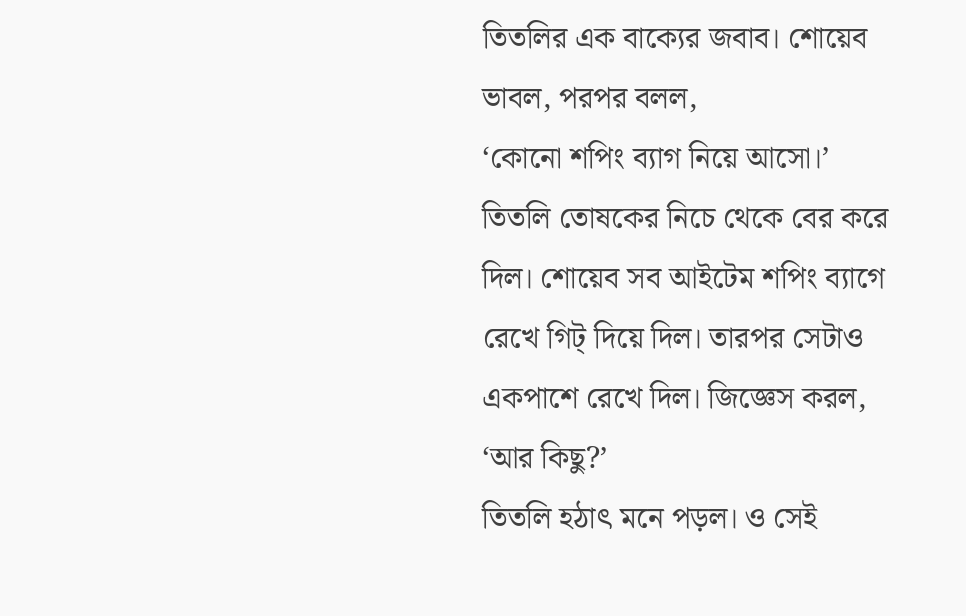তিতলির এক বাক্যের জবাব। শোয়েব ভাবল, পরপর বলল,
‘কোনো শপিং ব্যাগ নিয়ে আসো।’
তিতলি তোষকের নিচে থেকে বের করে দিল। শোয়েব সব আইটেম শপিং ব্যাগে রেখে গিট্ দিয়ে দিল। তারপর সেটাও একপাশে রেখে দিল। জিজ্ঞেস করল,
‘আর কিছু?’
তিতলি হঠাৎ মনে পড়ল। ও সেই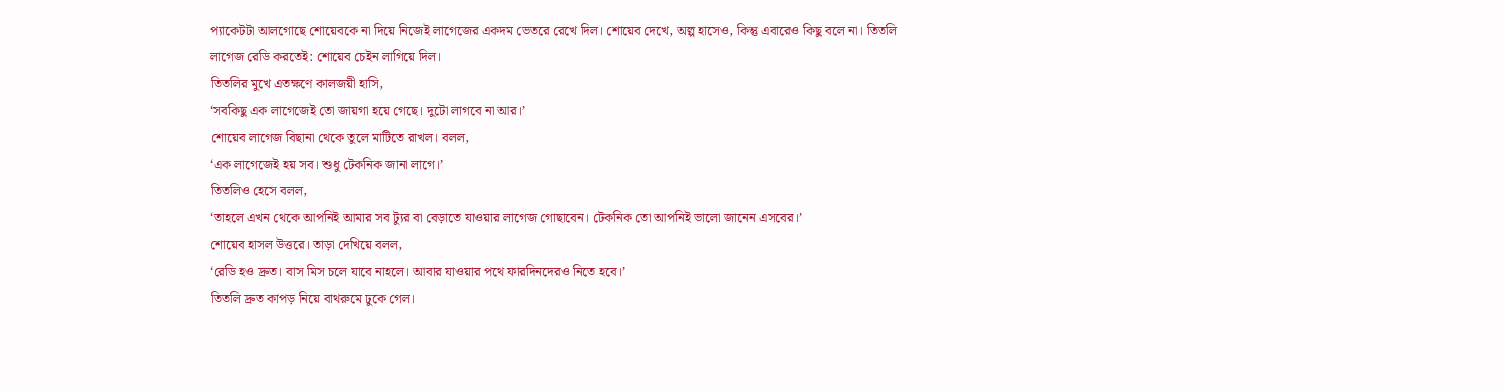প্যাকেটটা আলগোছে শোয়েবকে না দিয়ে নিজেই লাগেজের একদম ভেতরে রেখে দিল। শোয়েব দেখে, অল্প হাসেও, কিন্তু এবারেও কিছু বলে না। তিতলি লাগেজ রেডি করতেই: শোয়েব চেইন লাগিয়ে দিল।
তিতলির মুখে এতক্ষণে কালজয়ী হাসি,
‘সবকিছু এক লাগেজেই তো জায়গা হয়ে গেছে। দুটো লাগবে না আর।’
শোয়েব লাগেজ বিছানা থেকে তুলে মাটিতে রাখল। বলল,
‘এক লাগেজেই হয় সব। শুধু টেকনিক জানা লাগে।’
তিতলিও হেসে বলল,
‘তাহলে এখন থেকে আপনিই আমার সব ট্যুর বা বেড়াতে যাওয়ার লাগেজ গোছাবেন। টেকনিক তো আপনিই ভালো জানেন এসবের।’
শোয়েব হাসল উত্তরে। তাড়া দেখিয়ে বলল,
‘রেডি হও দ্রুত। বাস মিস চলে যাবে নাহলে। আবার যাওয়ার পথে ফারদিনদেরও নিতে হবে।’
তিতলি দ্রুত কাপড় নিয়ে বাথরুমে ঢুকে গেল।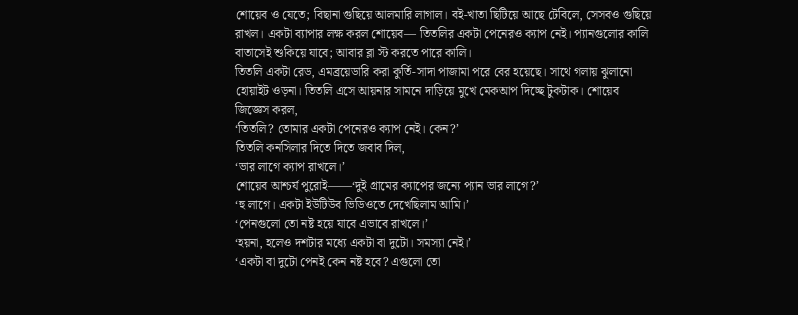শোয়েব ও যেতে; বিছানা গুছিয়ে আলমারি লাগাল। বই-খাতা ছিটিয়ে আছে টেবিলে, সেসবও গুছিয়ে রাখল। একটা ব্যাপার লক্ষ করল শোয়েব— তিতলির একটা পেনেরও ক্যাপ নেই। প্যানগুলোর কালি বাতাসেই শুকিয়ে যাবে; আবার ব্লা স্ট করতে পারে কালি।
তিতলি একটা রেড, এমব্রয়েডারি করা কুর্তি-সাদা পাজামা পরে বের হয়েছে। সাথে গলায় ঝুলানো হোয়াইট ওড়না। তিতলি এসে আয়নার সামনে দাড়িয়ে মুখে মেকআপ দিচ্ছে টুকটাক। শোয়েব জিজ্ঞেস করল,
‘তিতলি? তোমার একটা পেনেরও ক্যাপ নেই। কেন?’
তিতলি কনসিলার দিতে দিতে জবাব দিল,
‘ভার লাগে ক্যাপ রাখলে।’
শোয়েব আশ্চর্য পুরোই——‘দুই গ্রামের ক্যাপের জন্যে প্যান ভার লাগে?’
‘হু লাগে। একটা ইউটিউব ভিডিওতে দেখেছিলাম আমি।’
‘পেনগুলো তো নষ্ট হয়ে যাবে এভাবে রাখলে।’
‘হয়না, হলেও দশটার মধ্যে একটা বা দুটো। সমস্যা নেই।’
‘একটা বা দুটো পেনই কেন নষ্ট হবে? এগুলো তো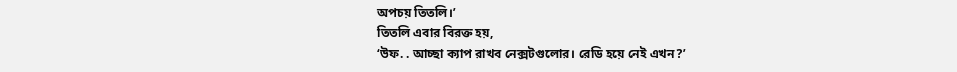অপচয় তিতলি।’
তিতলি এবার বিরক্ত হয়,
‘উফ. . আচ্ছা ক্যাপ রাখব নেক্সটগুলোর। রেডি হয়ে নেই এখন?’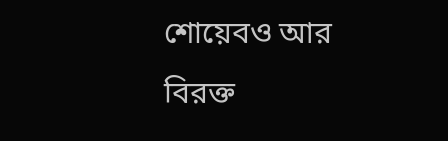শোয়েবও আর বিরক্ত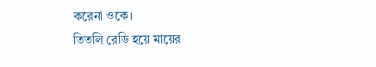করেনা ওকে।
তিতলি রেডি হয়ে মায়ের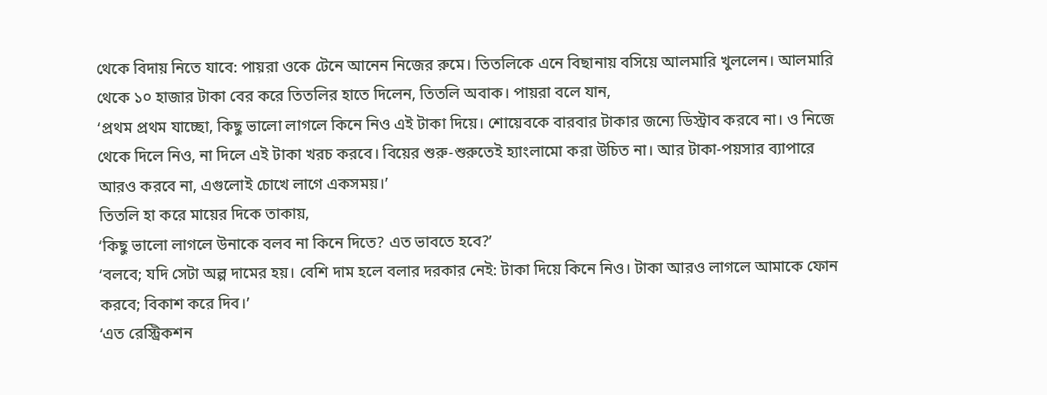থেকে বিদায় নিতে যাবে: পায়রা ওকে টেনে আনেন নিজের রুমে। তিতলিকে এনে বিছানায় বসিয়ে আলমারি খুললেন। আলমারি থেকে ১০ হাজার টাকা বের করে তিতলির হাতে দিলেন, তিতলি অবাক। পায়রা বলে যান,
‘প্রথম প্রথম যাচ্ছো, কিছু ভালো লাগলে কিনে নিও এই টাকা দিয়ে। শোয়েবকে বারবার টাকার জন্যে ডিস্ট্রাব করবে না। ও নিজে থেকে দিলে নিও, না দিলে এই টাকা খরচ করবে। বিয়ের শুরু-শুরুতেই হ্যাংলামো করা উচিত না। আর টাকা-পয়সার ব্যাপারে আরও করবে না, এগুলোই চোখে লাগে একসময়।’
তিতলি হা করে মায়ের দিকে তাকায়,
‘কিছু ভালো লাগলে উনাকে বলব না কিনে দিতে? এত ভাবতে হবে?’
‘বলবে; যদি সেটা অল্প দামের হয়। বেশি দাম হলে বলার দরকার নেই: টাকা দিয়ে কিনে নিও। টাকা আরও লাগলে আমাকে ফোন করবে; বিকাশ করে দিব।’
‘এত রেস্ট্রিকশন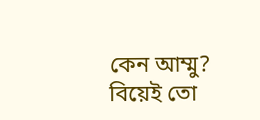কেন আম্মু? বিয়েই তো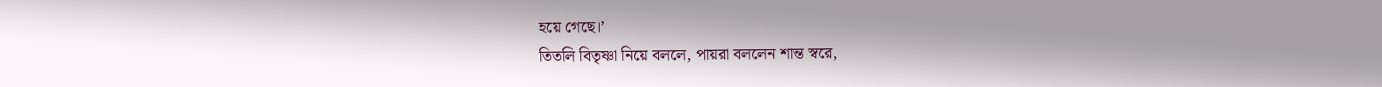হয়ে গেছে।’
তিতলি বিতৃষ্ণা নিয়ে বললে, পায়রা বললেন শান্ত স্বরে,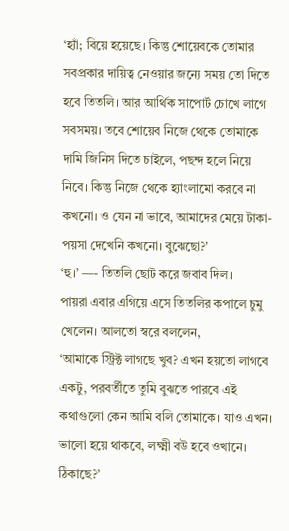‘হ্যাঁ; বিয়ে হয়েছে। কিন্তু শোয়েবকে তোমার সবপ্রকার দায়িত্ব নেওয়ার জন্যে সময় তো দিতে হবে তিতলি। আর আর্থিক সাপোর্ট চোখে লাগে সবসময়। তবে শোয়েব নিজে থেকে তোমাকে দামি জিনিস দিতে চাইলে, পছন্দ হলে নিয়ে নিবে। কিন্তু নিজে থেকে হ্যাংলামো করবে না কখনো। ও যেন না ভাবে, আমাদের মেয়ে টাকা-পয়সা দেখেনি কখনো। বুঝেছো?’
‘হু।’ —- তিতলি ছোট করে জবাব দিল।
পায়রা এবার এগিয়ে এসে তিতলির কপালে চুমু খেলেন। আলতো স্বরে বললেন,
‘আমাকে স্ট্রিক্ট লাগছে খুব? এখন হয়তো লাগবে একটু, পরবর্তীতে তুমি বুঝতে পারবে এই কথাগুলো কেন আমি বলি তোমাকে। যাও এখন। ভালো হয়ে থাকবে, লক্ষ্মী বউ হবে ওখানে। ঠিকাছে?’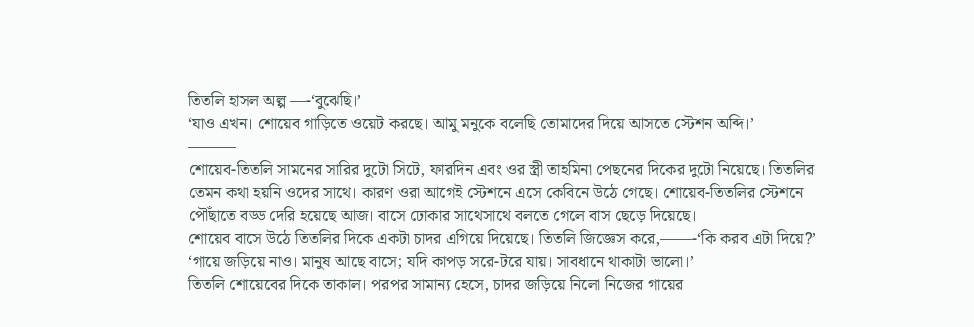তিতলি হাসল অল্প —-‘বুঝেছি।’
‘যাও এখন। শোয়েব গাড়িতে ওয়েট করছে। আমু মনুকে বলেছি তোমাদের দিয়ে আসতে স্টেশন অব্দি।’
———
শোয়েব-তিতলি সামনের সারির দুটো সিটে, ফারদিন এবং ওর স্ত্রী তাহমিনা পেছনের দিকের দুটো নিয়েছে। তিতলির তেমন কথা হয়নি ওদের সাথে। কারণ ওরা আগেই স্টেশনে এসে কেবিনে উঠে গেছে। শোয়েব-তিতলির স্টেশনে পৌঁছাতে বড্ড দেরি হয়েছে আজ। বাসে ঢোকার সাথেসাথে বলতে গেলে বাস ছেড়ে দিয়েছে।
শোয়েব বাসে উঠে তিতলির দিকে একটা চাদর এগিয়ে দিয়েছে। তিতলি জিজ্ঞেস করে,——-‘কি করব এটা দিয়ে?’
‘গায়ে জড়িয়ে নাও। মানুষ আছে বাসে; যদি কাপড় সরে-টরে যায়। সাবধানে থাকাটা ভালো।’
তিতলি শোয়েবের দিকে তাকাল। পরপর সামান্য হেসে, চাদর জড়িয়ে নিলো নিজের গায়ের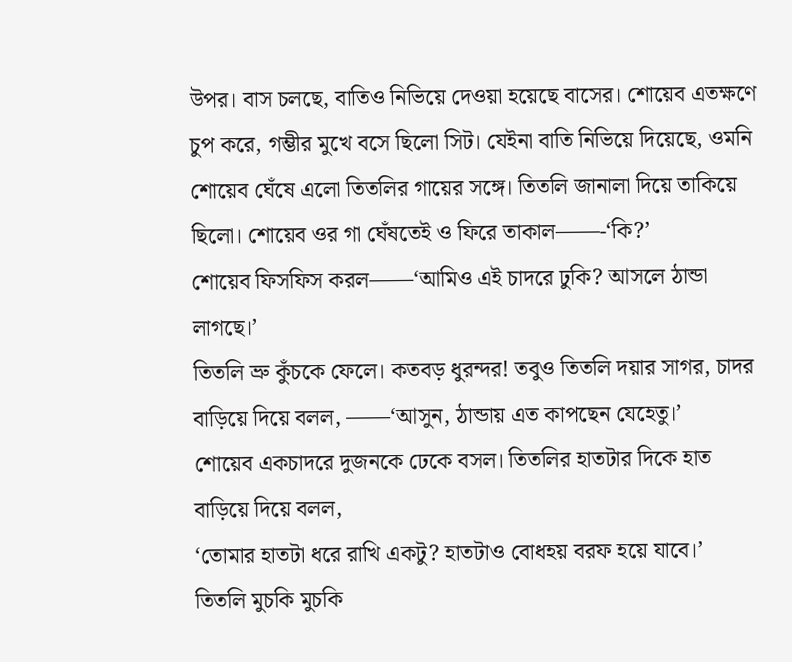উপর। বাস চলছে, বাতিও নিভিয়ে দেওয়া হয়েছে বাসের। শোয়েব এতক্ষণে চুপ করে, গম্ভীর মুখে বসে ছিলো সিট। যেইনা বাতি নিভিয়ে দিয়েছে, ওমনি শোয়েব ঘেঁষে এলো তিতলির গায়ের সঙ্গে। তিতলি জানালা দিয়ে তাকিয়ে ছিলো। শোয়েব ওর গা ঘেঁষতেই ও ফিরে তাকাল——-‘কি?’
শোয়েব ফিসফিস করল——‘আমিও এই চাদরে ঢুকি? আসলে ঠান্ডা লাগছে।’
তিতলি ভ্রু কুঁচকে ফেলে। কতবড় ধুরন্দর! তবুও তিতলি দয়ার সাগর, চাদর বাড়িয়ে দিয়ে বলল, ——‘আসুন, ঠান্ডায় এত কাপছেন যেহেতু।’
শোয়েব একচাদরে দুজনকে ঢেকে বসল। তিতলির হাতটার দিকে হাত বাড়িয়ে দিয়ে বলল,
‘তোমার হাতটা ধরে রাখি একটু? হাতটাও বোধহয় বরফ হয়ে যাবে।’
তিতলি মুচকি মুচকি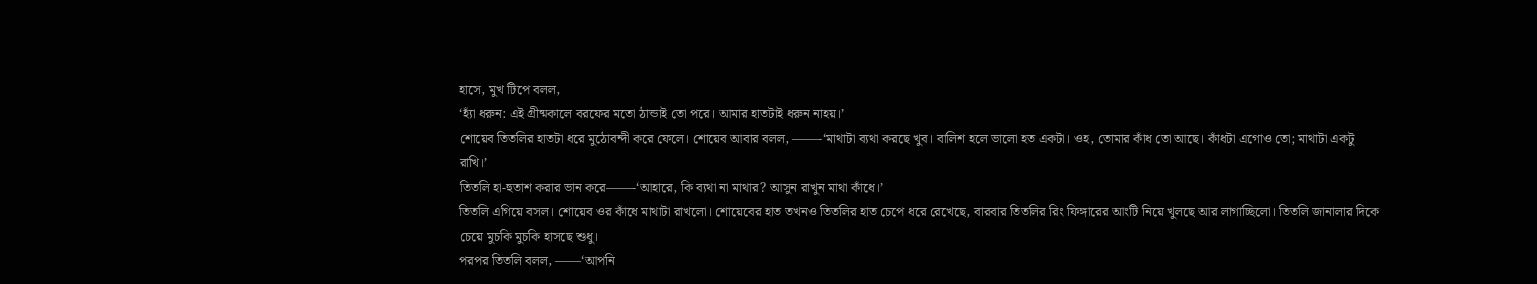হাসে, মুখ টিপে বলল,
‘হ্যাঁ ধরুন: এই গ্রীষ্মকালে বরফের মতো ঠান্ডাই তো পরে। আমার হাতটাই ধরুন নাহয়।’
শোয়েব তিতলির হাতটা ধরে মুঠোবন্দী করে ফেলে। শোয়েব আবার বলল, ——-‘মাথাটা ব্যথা করছে খুব। বালিশ হলে ভালো হত একটা। ওহ, তোমার কাঁধ তো আছে। কাঁধটা এগোও তো; মাথাটা একটু রাখি।’
তিতলি হা-হুতাশ করার ভান করে——-‘আহারে, কি ব্যথা না মাথার? আসুন রাখুন মাথা কাঁধে।’
তিতলি এগিয়ে বসল। শোয়েব ওর কাঁধে মাথাটা রাখলো। শোয়েবের হাত তখনও তিতলির হাত চেপে ধরে রেখেছে, বারবার তিতলির রিং ফিঙ্গারের আংটি নিয়ে খুলছে আর লাগাচ্ছিলো। তিতলি জানালার দিকে চেয়ে মুচকি মুচকি হাসছে শুধু।
পরপর তিতলি বলল, ——‘আপনি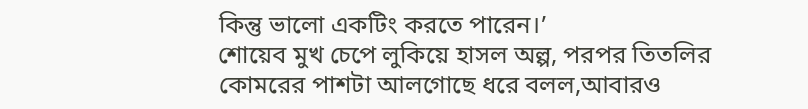কিন্তু ভালো একটিং করতে পারেন।’
শোয়েব মুখ চেপে লুকিয়ে হাসল অল্প, পরপর তিতলির কোমরের পাশটা আলগোছে ধরে বলল,আবারও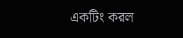একটিং করল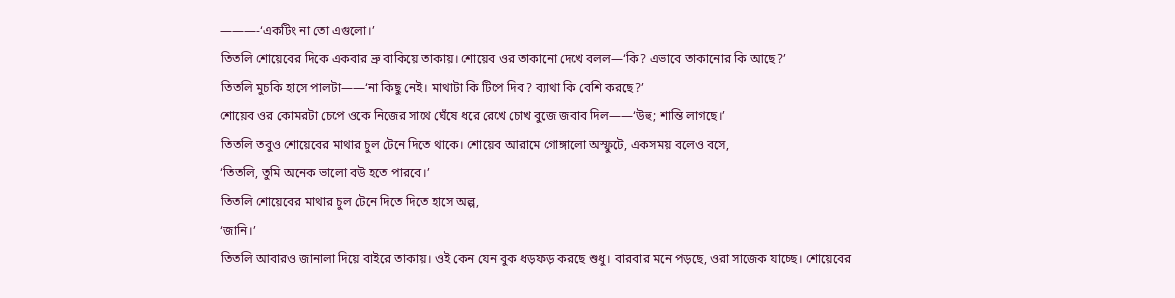———-‘একটিং না তো এগুলো।’
তিতলি শোয়েবের দিকে একবার ভ্রু বাকিয়ে তাকায়। শোয়েব ওর তাকানো দেখে বলল—‘কি? এভাবে তাকানোর কি আছে?’
তিতলি মুচকি হাসে পালটা——‘না কিছু নেই। মাথাটা কি টিপে দিব? ব্যাথা কি বেশি করছে?’
শোয়েব ওর কোমরটা চেপে ওকে নিজের সাথে ঘেঁষে ধরে রেখে চোখ বুজে জবাব দিল——‘উহু; শান্তি লাগছে।’
তিতলি তবুও শোয়েবের মাথার চুল টেনে দিতে থাকে। শোয়েব আরামে গোঙ্গালো অস্ফুটে, একসময় বলেও বসে,
‘তিতলি, তুমি অনেক ভালো বউ হতে পারবে।’
তিতলি শোয়েবের মাথার চুল টেনে দিতে দিতে হাসে অল্প,
‘জানি।’
তিতলি আবারও জানালা দিয়ে বাইরে তাকায়। ওই কেন যেন বুক ধড়ফড় করছে শুধু। বারবার মনে পড়ছে, ওরা সাজেক যাচ্ছে। শোয়েবের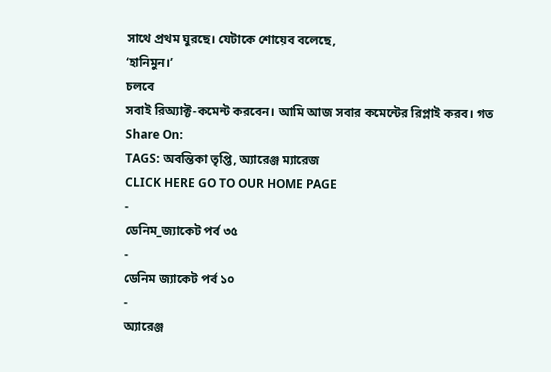সাথে প্রথম ঘুরছে। যেটাকে শোয়েব বলেছে,
‘হানিমুন।’
চলবে
সবাই রিঅ্যাক্ট-কমেন্ট করবেন। আমি আজ সবার কমেন্টের রিপ্লাই করব। গত
Share On:
TAGS: অবন্তিকা তৃপ্তি, অ্যারেঞ্জ ম্যারেজ
CLICK HERE GO TO OUR HOME PAGE
-
ডেনিম_জ্যাকেট পর্ব ৩৫
-
ডেনিম জ্যাকেট পর্ব ১০
-
অ্যারেঞ্জ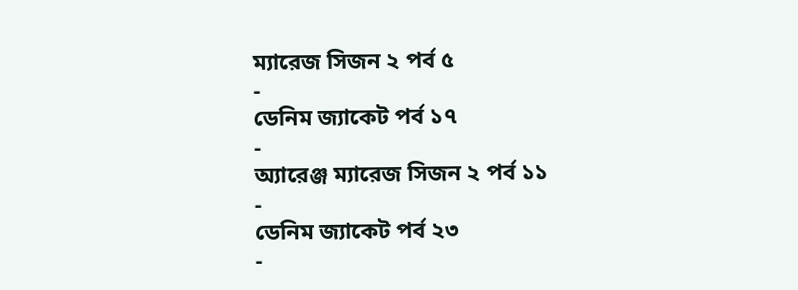ম্যারেজ সিজন ২ পর্ব ৫
-
ডেনিম জ্যাকেট পর্ব ১৭
-
অ্যারেঞ্জ ম্যারেজ সিজন ২ পর্ব ১১
-
ডেনিম জ্যাকেট পর্ব ২৩
-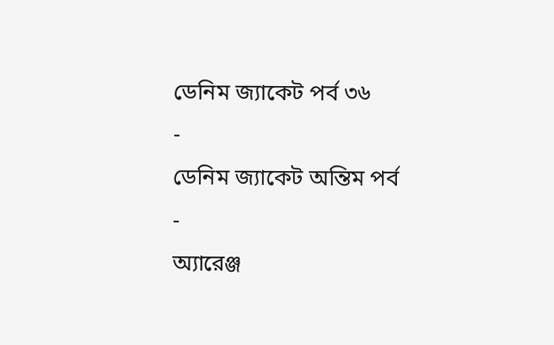ডেনিম জ্যাকেট পর্ব ৩৬
-
ডেনিম জ্যাকেট অন্তিম পর্ব
-
অ্যারেঞ্জ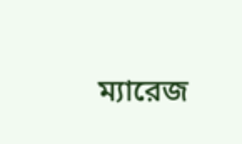ম্যারেজ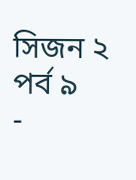সিজন ২ পর্ব ৯
-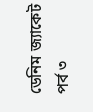ডেনিম জ্যাকেট পর্ব ৩